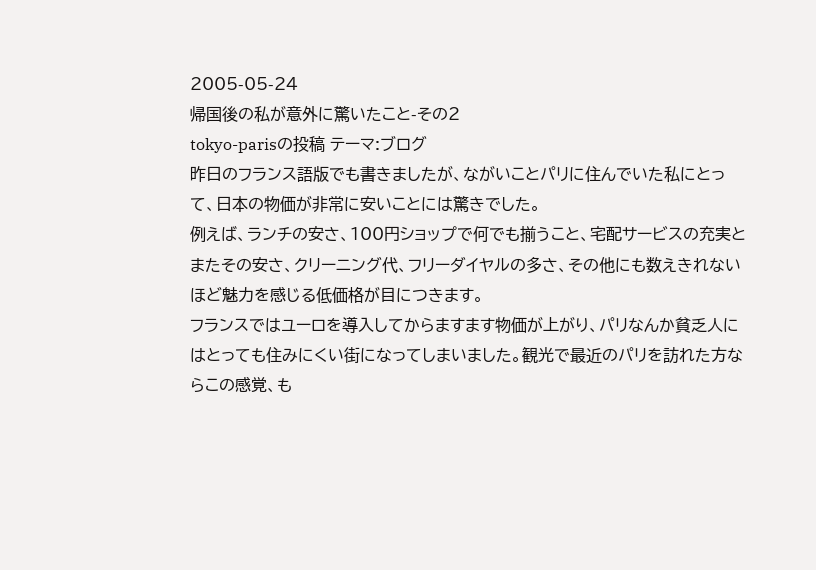2005-05-24
帰国後の私が意外に驚いたこと-その2
tokyo-parisの投稿 テーマ:ブログ
昨日のフランス語版でも書きましたが、ながいことパリに住んでいた私にとって、日本の物価が非常に安いことには驚きでした。
例えば、ランチの安さ、100円ショップで何でも揃うこと、宅配サービスの充実とまたその安さ、クリーニング代、フリーダイヤルの多さ、その他にも数えきれないほど魅力を感じる低価格が目につきます。
フランスではユーロを導入してからますます物価が上がり、パリなんか貧乏人にはとっても住みにくい街になってしまいました。観光で最近のパリを訪れた方ならこの感覚、も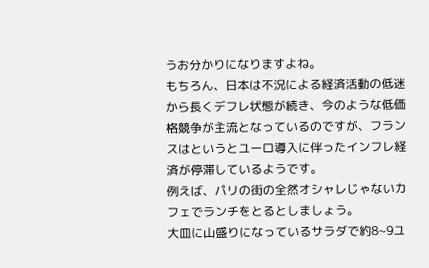うお分かりになりますよね。
もちろん、日本は不況による経済活動の低迷から長くデフレ状態が続き、今のような低価格競争が主流となっているのですが、フランスはというとユーロ導入に伴ったインフレ経済が停滞しているようです。
例えば、パリの街の全然オシャレじゃないカフェでランチをとるとしましょう。
大皿に山盛りになっているサラダで約8~9ユ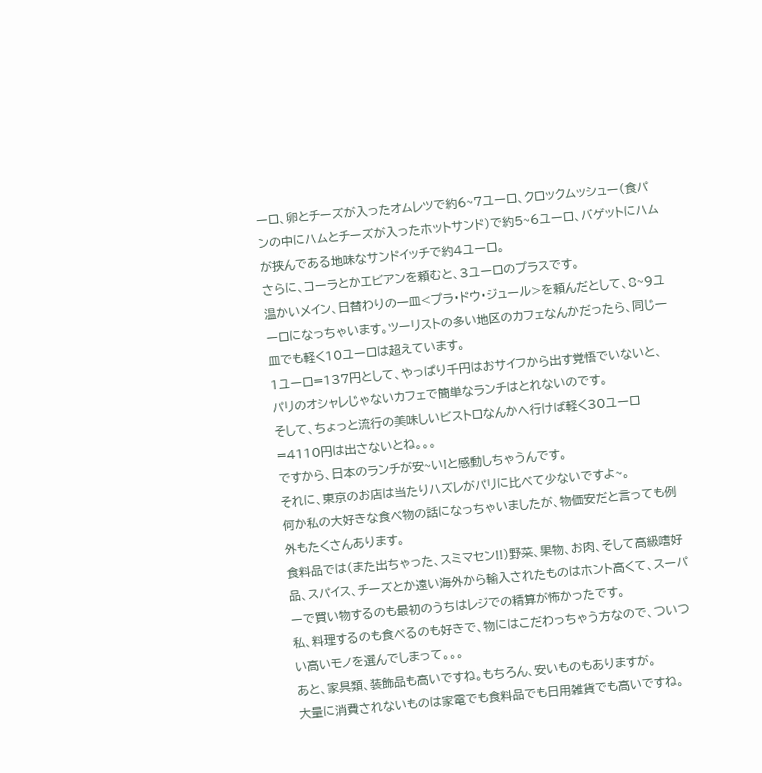ーロ、卵とチーズが入ったオムレツで約6~7ユーロ、クロックムッシュー(食パンの中にハムとチーズが入ったホットサンド)で約5~6ユーロ、バゲットにハムが挟んである地味なサンドイッチで約4ユーロ。
さらに、コーラとかエビアンを頼むと、3ユーロのプラスです。
温かいメイン、日替わりの一皿<プラ・ドウ・ジュール>を頼んだとして、8~9ユーロになっちゃいます。ツーリストの多い地区のカフェなんかだったら、同じ一皿でも軽く10ユーロは超えています。
1ユーロ=137円として、やっぱり千円はおサイフから出す覚悟でいないと、パリのオシャレじゃないカフェで簡単なランチはとれないのです。
そして、ちょっと流行の美味しいビストロなんかへ行けば軽く30ユーロ=4110円は出さないとね。。。
ですから、日本のランチが安~い!と感動しちゃうんです。
それに、東京のお店は当たりハズレがパリに比べて少ないですよ~。
何か私の大好きな食べ物の話になっちゃいましたが、物価安だと言っても例外もたくさんあります。
食料品では(また出ちゃった、スミマセン!!)野菜、果物、お肉、そして高級嗜好品、スパイス、チーズとか遠い海外から輸入されたものはホント高くて、スーパーで買い物するのも最初のうちはレジでの精算が怖かったです。
私、料理するのも食べるのも好きで、物にはこだわっちゃう方なので、ついつい高いモノを選んでしまって。。。
あと、家具類、装飾品も高いですね。もちろん、安いものもありますが。
大量に消費されないものは家電でも食料品でも日用雑貨でも高いですね。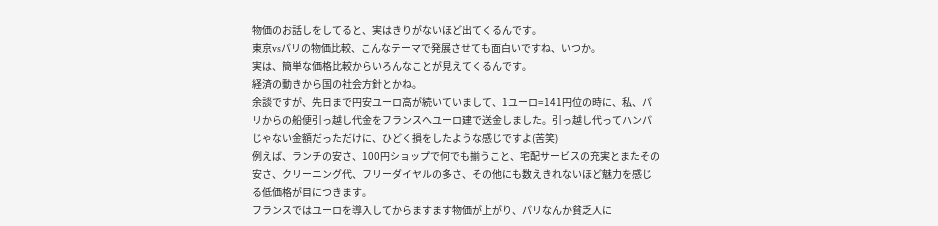物価のお話しをしてると、実はきりがないほど出てくるんです。
東京vsパリの物価比較、こんなテーマで発展させても面白いですね、いつか。
実は、簡単な価格比較からいろんなことが見えてくるんです。
経済の動きから国の社会方針とかね。
余談ですが、先日まで円安ユーロ高が続いていまして、1ユーロ=141円位の時に、私、パリからの船便引っ越し代金をフランスへユーロ建で送金しました。引っ越し代ってハンパじゃない金額だっただけに、ひどく損をしたような感じですよ(苦笑)
例えば、ランチの安さ、100円ショップで何でも揃うこと、宅配サービスの充実とまたその安さ、クリーニング代、フリーダイヤルの多さ、その他にも数えきれないほど魅力を感じる低価格が目につきます。
フランスではユーロを導入してからますます物価が上がり、パリなんか貧乏人に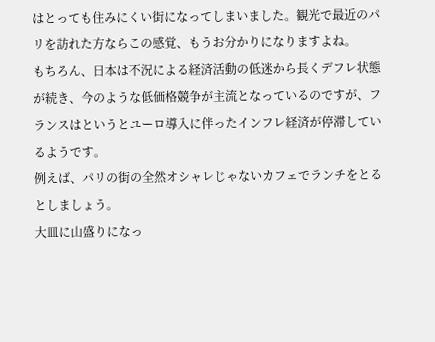はとっても住みにくい街になってしまいました。観光で最近のパリを訪れた方ならこの感覚、もうお分かりになりますよね。
もちろん、日本は不況による経済活動の低迷から長くデフレ状態が続き、今のような低価格競争が主流となっているのですが、フランスはというとユーロ導入に伴ったインフレ経済が停滞しているようです。
例えば、パリの街の全然オシャレじゃないカフェでランチをとるとしましょう。
大皿に山盛りになっ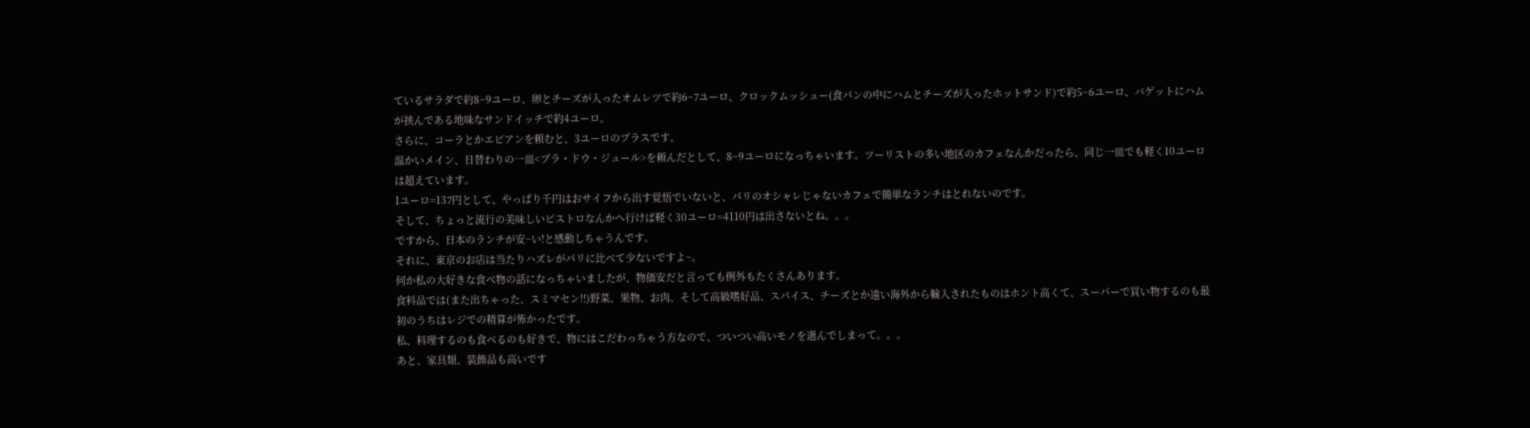ているサラダで約8~9ユーロ、卵とチーズが入ったオムレツで約6~7ユーロ、クロックムッシュー(食パンの中にハムとチーズが入ったホットサンド)で約5~6ユーロ、バゲットにハムが挟んである地味なサンドイッチで約4ユーロ。
さらに、コーラとかエビアンを頼むと、3ユーロのプラスです。
温かいメイン、日替わりの一皿<プラ・ドウ・ジュール>を頼んだとして、8~9ユーロになっちゃいます。ツーリストの多い地区のカフェなんかだったら、同じ一皿でも軽く10ユーロは超えています。
1ユーロ=137円として、やっぱり千円はおサイフから出す覚悟でいないと、パリのオシャレじゃないカフェで簡単なランチはとれないのです。
そして、ちょっと流行の美味しいビストロなんかへ行けば軽く30ユーロ=4110円は出さないとね。。。
ですから、日本のランチが安~い!と感動しちゃうんです。
それに、東京のお店は当たりハズレがパリに比べて少ないですよ~。
何か私の大好きな食べ物の話になっちゃいましたが、物価安だと言っても例外もたくさんあります。
食料品では(また出ちゃった、スミマセン!!)野菜、果物、お肉、そして高級嗜好品、スパイス、チーズとか遠い海外から輸入されたものはホント高くて、スーパーで買い物するのも最初のうちはレジでの精算が怖かったです。
私、料理するのも食べるのも好きで、物にはこだわっちゃう方なので、ついつい高いモノを選んでしまって。。。
あと、家具類、装飾品も高いです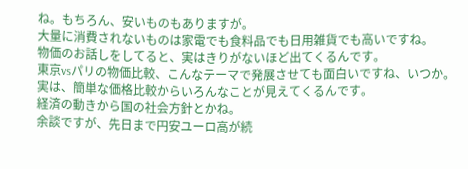ね。もちろん、安いものもありますが。
大量に消費されないものは家電でも食料品でも日用雑貨でも高いですね。
物価のお話しをしてると、実はきりがないほど出てくるんです。
東京vsパリの物価比較、こんなテーマで発展させても面白いですね、いつか。
実は、簡単な価格比較からいろんなことが見えてくるんです。
経済の動きから国の社会方針とかね。
余談ですが、先日まで円安ユーロ高が続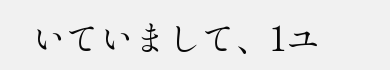いていまして、1ユ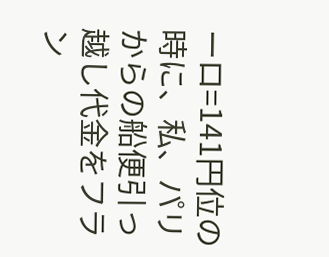ーロ=141円位の時に、私、パリからの船便引っ越し代金をフラン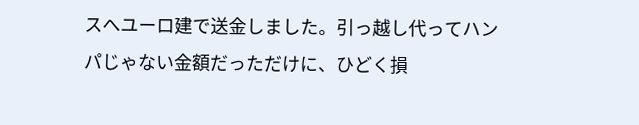スへユーロ建で送金しました。引っ越し代ってハンパじゃない金額だっただけに、ひどく損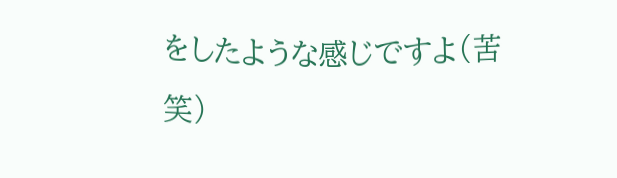をしたような感じですよ(苦笑)